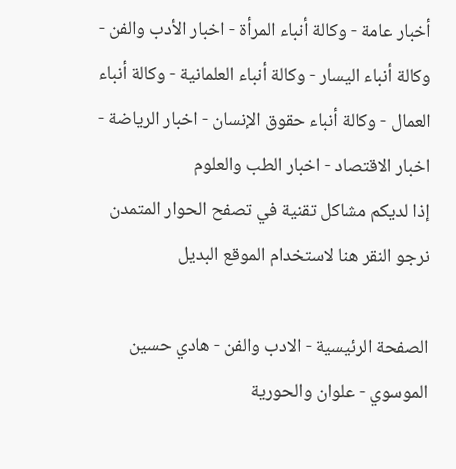أخبار عامة - وكالة أنباء المرأة - اخبار الأدب والفن - وكالة أنباء اليسار - وكالة أنباء العلمانية - وكالة أنباء العمال - وكالة أنباء حقوق الإنسان - اخبار الرياضة - اخبار الاقتصاد - اخبار الطب والعلوم
إذا لديكم مشاكل تقنية في تصفح الحوار المتمدن نرجو النقر هنا لاستخدام الموقع البديل

الصفحة الرئيسية - الادب والفن - هادي حسين الموسوي - علوان والحورية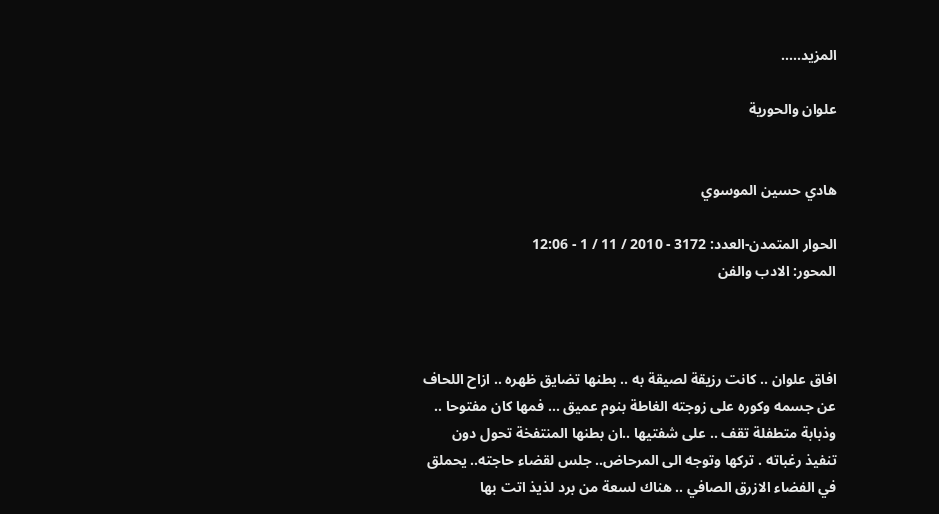المزيد.....

علوان والحورية


هادي حسين الموسوي

الحوار المتمدن-العدد: 3172 - 2010 / 11 / 1 - 12:06
المحور: الادب والفن



افاق علوان .. كانت رزيقة لصيقة به .. بطنها تضايق ظهره .. ازاح اللحاف عن جسمه وكوره على زوجته الغاطة بنوم عميق ... فمها كان مفتوحا .. وذبابة متطفلة تقف .. على شفتيها ..ان بطنها المنتفخة تحول دون تنفيذ رغباته . تركها وتوجه الى المرحاض.. جلس لقضاء حاجته.. يحملق في الفضاء الازرق الصافي .. هناك لسعة من برد لذيذ اتت بها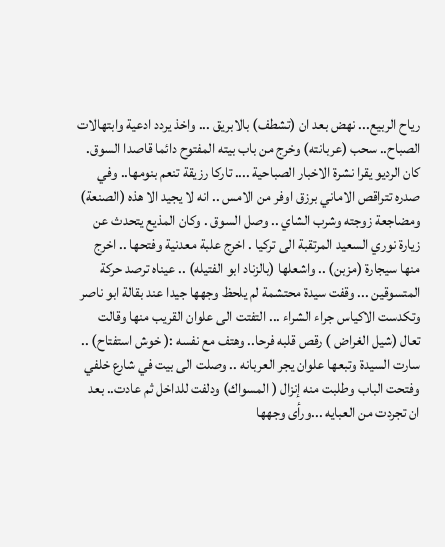رياح الربيع... نهض بعد ان (تشطف) بالابريق ... واخذ يردد ادعية وابتهالات الصباح.. سحب (عربانته) وخرج من باب بيته المفتوح دائما قاصدا السوق. كان الرديو يقرا نشرة الاخبار الصباحية .... تاركا رزيقة تنعم بنومها.. وفي صدره تتراقص الاماني برزق اوفر من الامس .. انه لا يجيد الا هذه (الصنعة) ومضاجعة زوجته وشرب الشاي .. وصل السوق . وكان المذيع يتحدث عن زيارة نوري السعيد المرتقبة الى تركيا . اخرج علبة معدنية وفتحها .. اخرج منها سيجارة (مزبن) .. واشعلها (بالزناد ابو الفتيله) .. عيناه ترصد حركة المتسوقين ... وقفت سيدة محتشمة لم يلحظ وجهها جيدا عند بقالة ابو ناصر وتكدست الاكياس جراء الشراء ... التفتت الى علوان القريب منها وقالت تعال (شيل الغراض ) رقص قلبه فرحا.. وهتف مع نفسه :( خوش استفتاح) .. سارت السيدة وتبعها علوان يجر العربانه .. وصلت الى بيت في شارع خلفي وفتحت الباب وطلبت منه إنزال ( المسواك) ودلفت للداخل ثم عادت.. بعد ان تجردت من العبايه ...ورأى وجهها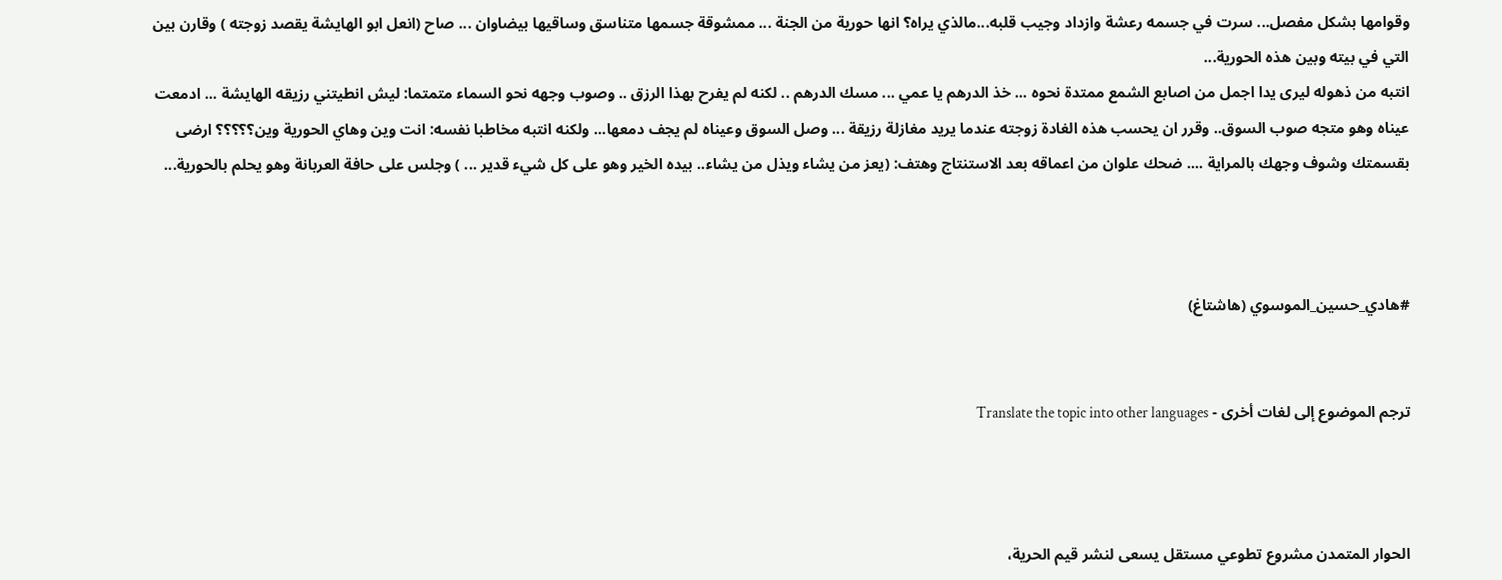وقوامها بشكل مفصل... سرت في جسمه رعشة وازداد وجيب قلبه...مالذي يراه؟ انها حورية من الجنة ... ممشوقة جسمها متناسق وساقيها بيضاوان ... صاح (انعل ابو الهايشة يقصد زوجته ) وقارن بين التي في بيته وبين هذه الحورية...
انتبه من ذهوله ليرى يدا اجمل من اصابع الشمع ممتدة نحوه ... خذ الدرهم يا عمي ... مسك الدرهم .. لكنه لم يفرح بهذا الرزق .. وصوب وجهه نحو السماء متمتما: ليش انطيتني رزيقه الهايشة ... ادمعت عيناه وهو متجه صوب السوق.. وقرر ان يحسب هذه الغادة زوجته عندما يريد مغازلة رزيقة ... وصل السوق وعيناه لم يجف دمعها... ولكنه انتبه مخاطبا نفسه: انت وين وهاي الحورية وين؟؟؟؟؟ ارضى بقسمتك وشوف وجهك بالمراية .... ضحك علوان من اعماقه بعد الاستنتاج وهتف: (يعز من يشاء ويذل من يشاء.. بيده الخير وهو على كل شيء قدير ... ) وجلس على حافة العربانة وهو يحلم بالحورية...



#هادي_حسين_الموسوي (هاشتاغ)


ترجم الموضوع إلى لغات أخرى - Translate the topic into other languages



الحوار المتمدن مشروع تطوعي مستقل يسعى لنشر قيم الحرية،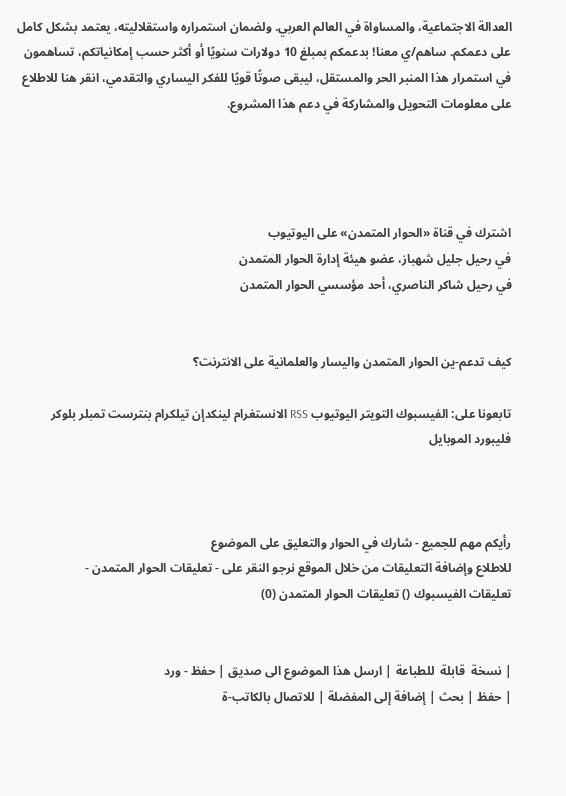العدالة الاجتماعية، والمساواة في العالم العربي. ولضمان استمراره واستقلاليته، يعتمد بشكل كامل على دعمكم. ساهم/ي معنا! بدعمكم بمبلغ 10 دولارات سنويًا أو أكثر حسب إمكانياتكم، تساهمون في استمرار هذا المنبر الحر والمستقل، ليبقى صوتًا قويًا للفكر اليساري والتقدمي، انقر هنا للاطلاع على معلومات التحويل والمشاركة في دعم هذا المشروع.




اشترك في قناة «الحوار المتمدن» على اليوتيوب
في رحيل جليل شهباز، عضو هيئة إدارة الحوار المتمدن
في رحيل شاكر الناصري، أحد مؤسسي الحوار المتمدن


كيف تدعم-ين الحوار المتمدن واليسار والعلمانية على الانترنت؟

تابعونا على: الفيسبوك التويتر اليوتيوب RSS الانستغرام لينكدإن تيلكرام بنترست تمبلر بلوكر فليبورد الموبايل



رأيكم مهم للجميع - شارك في الحوار والتعليق على الموضوع
للاطلاع وإضافة التعليقات من خلال الموقع نرجو النقر على - تعليقات الحوار المتمدن -
تعليقات الفيسبوك () تعليقات الحوار المتمدن (0)


| نسخة  قابلة  للطباعة | ارسل هذا الموضوع الى صديق | حفظ - ورد
| حفظ | بحث | إضافة إلى المفضلة | للاتصال بالكاتب-ة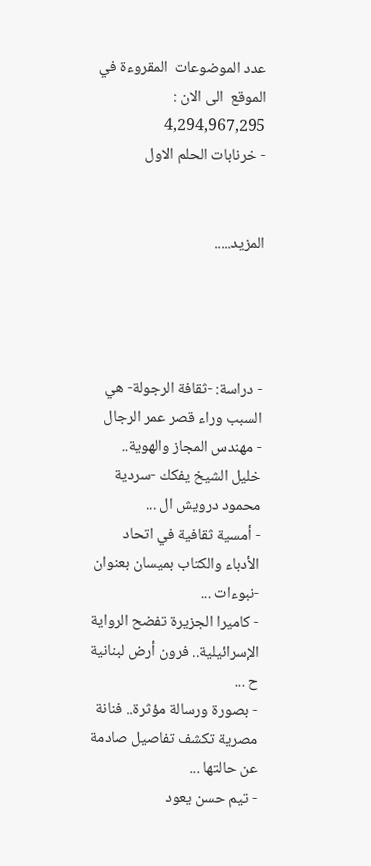عدد الموضوعات  المقروءة في الموقع  الى الان : 4,294,967,295
- خرنابات الحلم الاول


المزيد.....




- دراسة: -ثقافة الرجولة- هي السبب وراء قصر عمر الرجال
- مهندس المجاز والهوية.. خليل الشيخ يفكك -سردية محمود درويش ال ...
- أمسية ثقافية في اتحاد الأدباء والكتاب بميسان بعنوان -نبوءات ...
- كاميرا الجزيرة تفضح الرواية الإسرائيلية.. فرون أرض لبنانية ح ...
- بصورة ورسالة مؤثرة.. فنانة مصرية تكشف تفاصيل صادمة عن حالتها ...
- تيم حسن يعود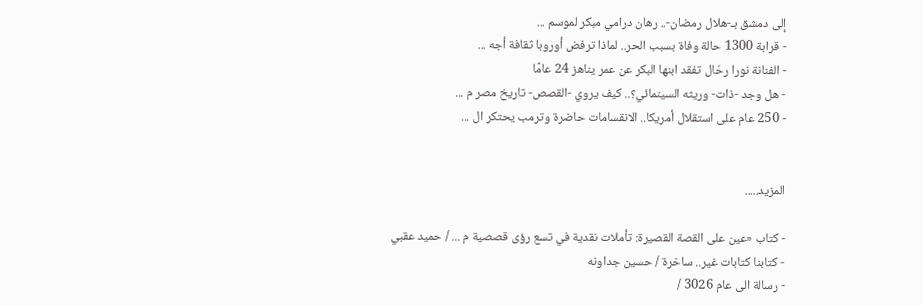إلى دمشق بـ-هلال رمضان-.. رهان درامي مبكر لموسم ...
- قرابة 1300 حالة وفاة بسبب الحر.. لماذا ترفض أوروبا ثقافة أجه ...
- الفنانة نورا رحّال تفقد ابنها البكر عن عمر يناهز 24 عامًا
- هل وجد -ذات- وريثه السينمائي؟.. كيف يروي -القصص- تاريخ مصر م ...
- 250 عام على استقلال أمريكا.. الانقسامات حاضرة وترمب يحتكر ال ...


المزيد.....

- كتاب «عين على القصة القصيرة: تأملات نقدية في تسع رؤى قصصية م ... / حميد عقبي
- كتابنا كتابات غير.. ساخرة / حسين جداونه
- رسالة الى عام 3026 /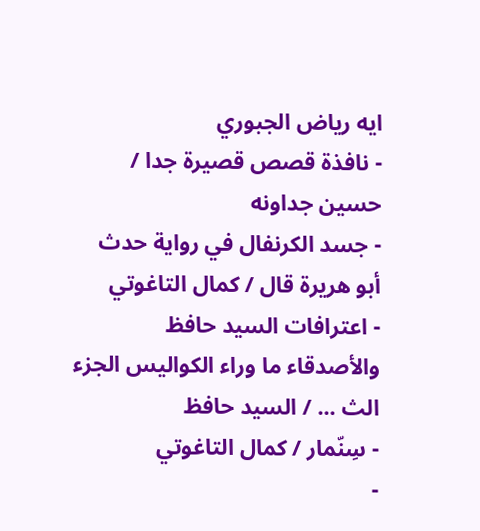ايه رياض الجبوري
- نافذة قصص قصيرة جدا / حسين جداونه
- جسد الكرنفال في رواية حدث أبو هريرة قال / كمال التاغوتي
- اعترافات السيد حافظ والأصدقاء ما وراء الكواليس الجزء الث ... / السيد حافظ
- سِنّمار / كمال التاغوتي
-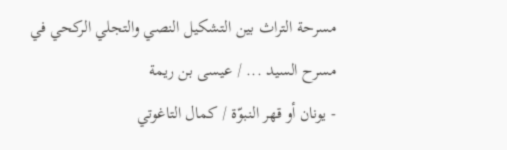مسرحة التراث بين التشكيل النصي والتجلي الركحي في مسرح السيد ... / عيسى بن ريمة
- يونان أو قهر النبوّة / كمال التاغوتي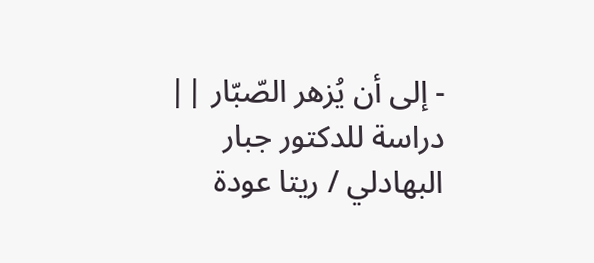- إلى أن يُزهر الصّبّار || دراسة للدكتور جبار البهادلي / ريتا عودة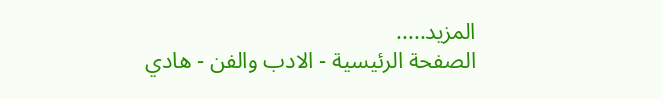المزيد.....
الصفحة الرئيسية - الادب والفن - هادي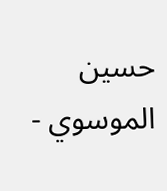حسين الموسوي -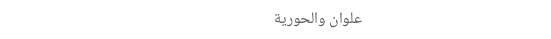علوان والحورية